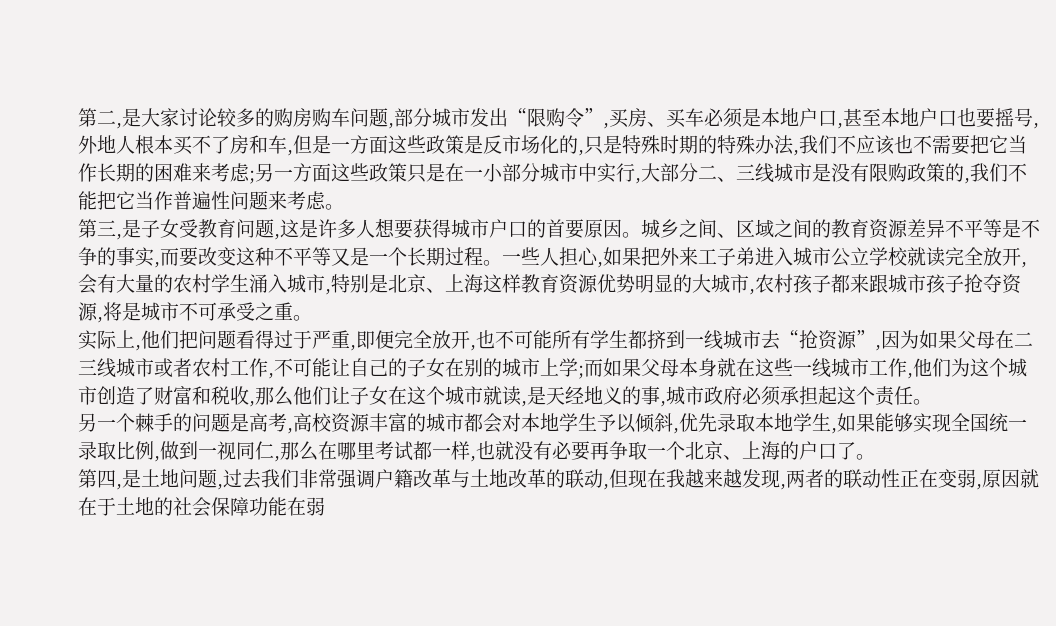第二,是大家讨论较多的购房购车问题,部分城市发出“限购令”,买房、买车必须是本地户口,甚至本地户口也要摇号,外地人根本买不了房和车,但是一方面这些政策是反市场化的,只是特殊时期的特殊办法,我们不应该也不需要把它当作长期的困难来考虑;另一方面这些政策只是在一小部分城市中实行,大部分二、三线城市是没有限购政策的,我们不能把它当作普遍性问题来考虑。
第三,是子女受教育问题,这是许多人想要获得城市户口的首要原因。城乡之间、区域之间的教育资源差异不平等是不争的事实,而要改变这种不平等又是一个长期过程。一些人担心,如果把外来工子弟进入城市公立学校就读完全放开,会有大量的农村学生涌入城市,特别是北京、上海这样教育资源优势明显的大城市,农村孩子都来跟城市孩子抢夺资源,将是城市不可承受之重。
实际上,他们把问题看得过于严重,即便完全放开,也不可能所有学生都挤到一线城市去“抢资源”,因为如果父母在二三线城市或者农村工作,不可能让自己的子女在别的城市上学;而如果父母本身就在这些一线城市工作,他们为这个城市创造了财富和税收,那么他们让子女在这个城市就读,是天经地义的事,城市政府必须承担起这个责任。
另一个棘手的问题是高考,高校资源丰富的城市都会对本地学生予以倾斜,优先录取本地学生,如果能够实现全国统一录取比例,做到一视同仁,那么在哪里考试都一样,也就没有必要再争取一个北京、上海的户口了。
第四,是土地问题,过去我们非常强调户籍改革与土地改革的联动,但现在我越来越发现,两者的联动性正在变弱,原因就在于土地的社会保障功能在弱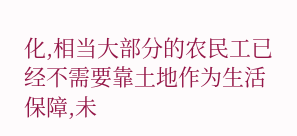化,相当大部分的农民工已经不需要靠土地作为生活保障,未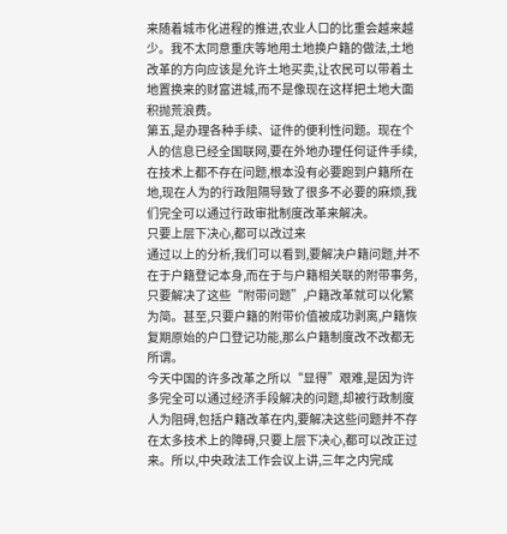来随着城市化进程的推进,农业人口的比重会越来越少。我不太同意重庆等地用土地换户籍的做法,土地改革的方向应该是允许土地买卖,让农民可以带着土地置换来的财富进城,而不是像现在这样把土地大面积抛荒浪费。
第五,是办理各种手续、证件的便利性问题。现在个人的信息已经全国联网,要在外地办理任何证件手续,在技术上都不存在问题,根本没有必要跑到户籍所在地,现在人为的行政阻隔导致了很多不必要的麻烦,我们完全可以通过行政审批制度改革来解决。
只要上层下决心,都可以改过来
通过以上的分析,我们可以看到,要解决户籍问题,并不在于户籍登记本身,而在于与户籍相关联的附带事务,只要解决了这些“附带问题”,户籍改革就可以化繁为简。甚至,只要户籍的附带价值被成功剥离,户籍恢复期原始的户口登记功能,那么户籍制度改不改都无所谓。
今天中国的许多改革之所以“显得”艰难,是因为许多完全可以通过经济手段解决的问题,却被行政制度人为阻碍,包括户籍改革在内,要解决这些问题并不存在太多技术上的障碍,只要上层下决心,都可以改正过来。所以,中央政法工作会议上讲,三年之内完成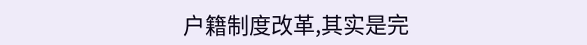户籍制度改革,其实是完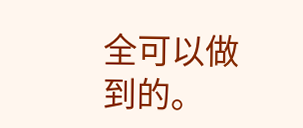全可以做到的。